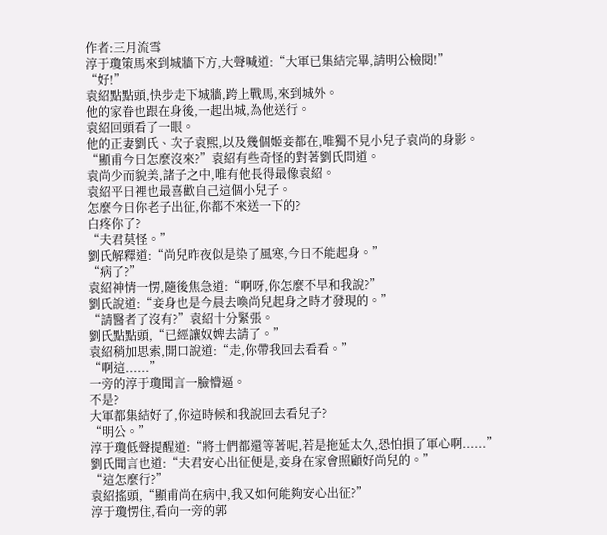作者:三月流雪
淳于瓊策馬來到城牆下方,大聲喊道:“大軍已集結完畢,請明公檢閱!”
“好!”
袁紹點點頭,快步走下城牆,跨上戰馬,來到城外。
他的家眷也跟在身後,一起出城,為他送行。
袁紹回頭看了一眼。
他的正妻劉氏、次子袁熙,以及幾個姬妾都在,唯獨不見小兒子袁尚的身影。
“顯甫今日怎麼沒來?”袁紹有些奇怪的對著劉氏問道。
袁尚少而貌美,諸子之中,唯有他長得最像袁紹。
袁紹平日裡也最喜歡自己這個小兒子。
怎麼今日你老子出征,你都不來送一下的?
白疼你了?
“夫君莫怪。”
劉氏解釋道:“尚兒昨夜似是染了風寒,今日不能起身。”
“病了?”
袁紹神情一愣,隨後焦急道:“啊呀,你怎麼不早和我說?”
劉氏說道:“妾身也是今晨去喚尚兒起身之時才發現的。”
“請醫者了沒有?”袁紹十分緊張。
劉氏點點頭,“已經讓奴婢去請了。”
袁紹稍加思索,開口說道:“走,你帶我回去看看。”
“啊這......”
一旁的淳于瓊聞言一臉懵逼。
不是?
大軍都集結好了,你這時候和我說回去看兒子?
“明公。”
淳于瓊低聲提醒道:“將士們都還等著呢,若是拖延太久,恐怕損了軍心啊......”
劉氏聞言也道:“夫君安心出征便是,妾身在家會照顧好尚兒的。”
“這怎麼行?”
袁紹搖頭,“顯甫尚在病中,我又如何能夠安心出征?”
淳于瓊愣住,看向一旁的郭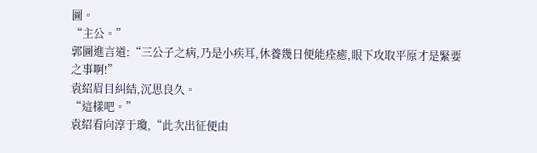圖。
“主公。”
郭圖進言道:“三公子之病,乃是小疾耳,休養幾日便能痊癒,眼下攻取平原才是緊要之事啊!”
袁紹眉目糾結,沉思良久。
“這樣吧。”
袁紹看向淳于瓊,“此次出征便由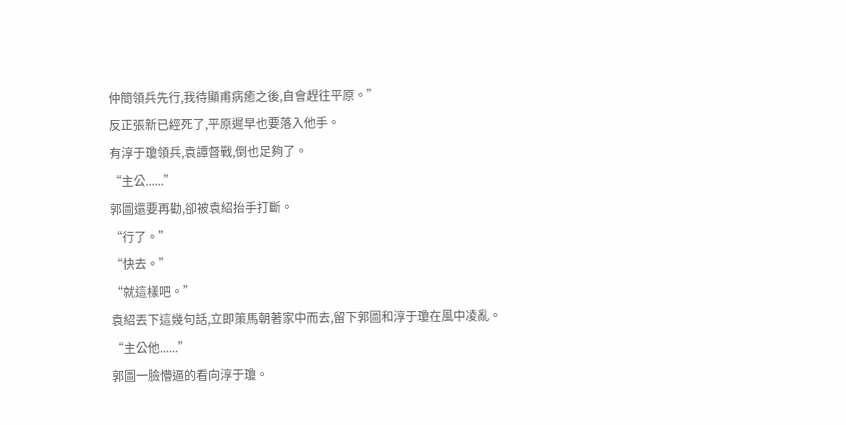仲簡領兵先行,我待顯甫病癒之後,自會趕往平原。”
反正張新已經死了,平原遲早也要落入他手。
有淳于瓊領兵,袁譚督戰,倒也足夠了。
“主公......”
郭圖還要再勸,卻被袁紹抬手打斷。
“行了。”
“快去。”
“就這樣吧。”
袁紹丟下這幾句話,立即策馬朝著家中而去,留下郭圖和淳于瓊在風中凌亂。
“主公他......”
郭圖一臉懵逼的看向淳于瓊。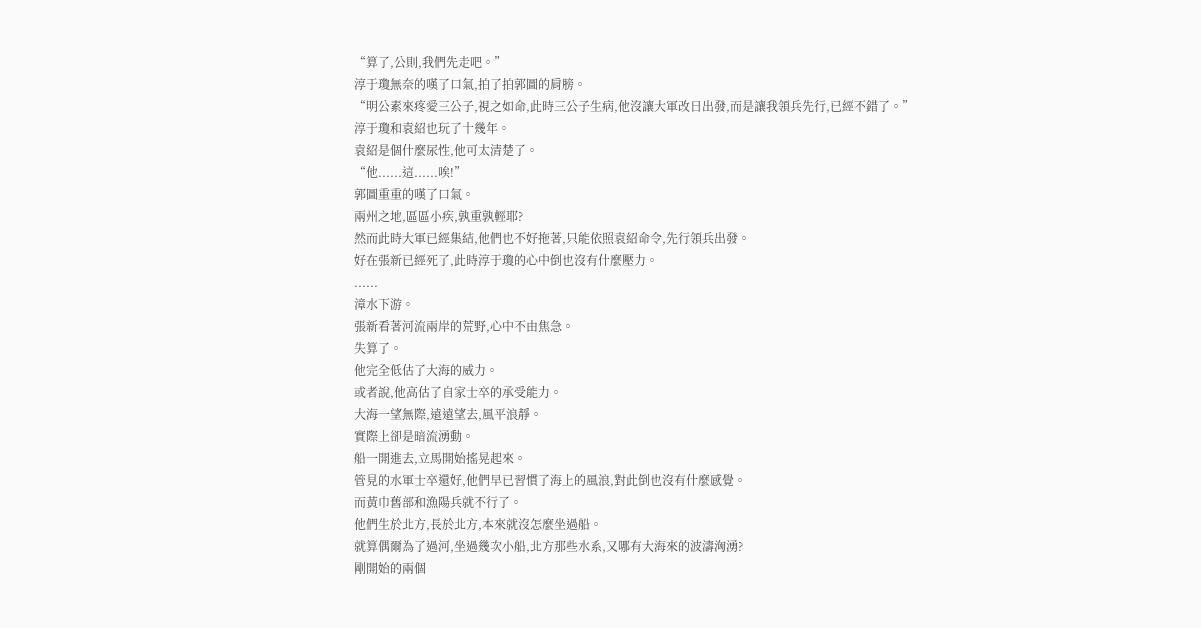“算了,公則,我們先走吧。”
淳于瓊無奈的嘆了口氣,拍了拍郭圖的肩膀。
“明公素來疼愛三公子,視之如命,此時三公子生病,他沒讓大軍改日出發,而是讓我領兵先行,已經不錯了。”
淳于瓊和袁紹也玩了十幾年。
袁紹是個什麼尿性,他可太清楚了。
“他......這......唉!”
郭圖重重的嘆了口氣。
兩州之地,區區小疾,孰重孰輕耶?
然而此時大軍已經集結,他們也不好拖著,只能依照袁紹命令,先行領兵出發。
好在張新已經死了,此時淳于瓊的心中倒也沒有什麼壓力。
......
漳水下游。
張新看著河流兩岸的荒野,心中不由焦急。
失算了。
他完全低估了大海的威力。
或者說,他高估了自家士卒的承受能力。
大海一望無際,遠遠望去,風平浪靜。
實際上卻是暗流湧動。
船一開進去,立馬開始搖晃起來。
管見的水軍士卒還好,他們早已習慣了海上的風浪,對此倒也沒有什麼感覺。
而黃巾舊部和漁陽兵就不行了。
他們生於北方,長於北方,本來就沒怎麼坐過船。
就算偶爾為了過河,坐過幾次小船,北方那些水系,又哪有大海來的波濤洶湧?
剛開始的兩個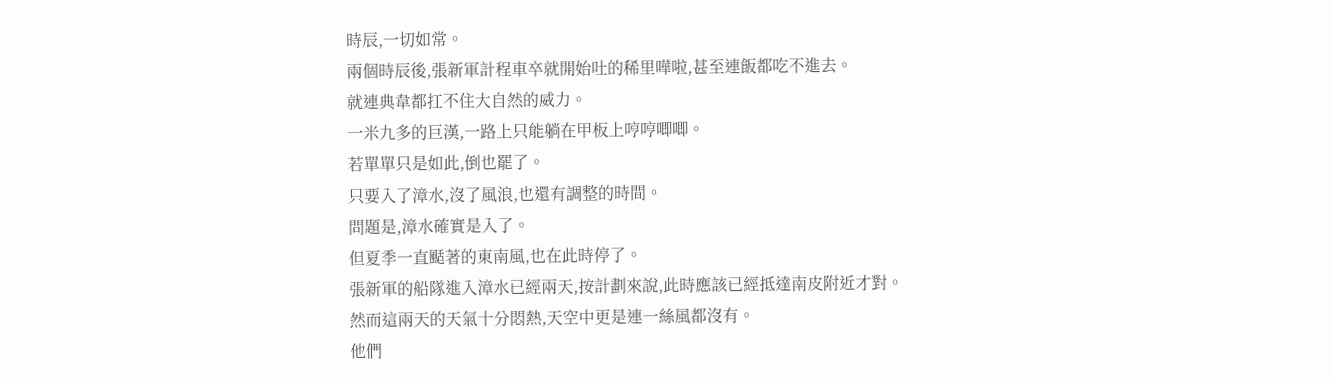時辰,一切如常。
兩個時辰後,張新軍計程車卒就開始吐的稀里嘩啦,甚至連飯都吃不進去。
就連典韋都扛不住大自然的威力。
一米九多的巨漢,一路上只能躺在甲板上哼哼唧唧。
若單單只是如此,倒也罷了。
只要入了漳水,沒了風浪,也還有調整的時間。
問題是,漳水確實是入了。
但夏季一直颳著的東南風,也在此時停了。
張新軍的船隊進入漳水已經兩天,按計劃來說,此時應該已經抵達南皮附近才對。
然而這兩天的天氣十分悶熱,天空中更是連一絲風都沒有。
他們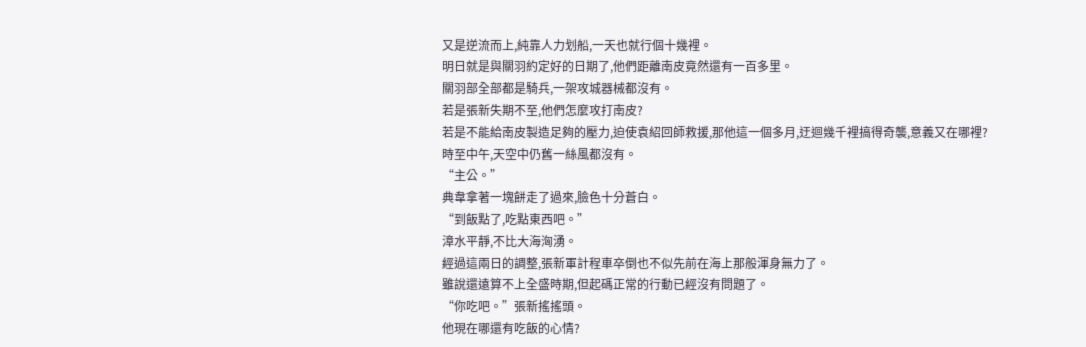又是逆流而上,純靠人力划船,一天也就行個十幾裡。
明日就是與關羽約定好的日期了,他們距離南皮竟然還有一百多里。
關羽部全部都是騎兵,一架攻城器械都沒有。
若是張新失期不至,他們怎麼攻打南皮?
若是不能給南皮製造足夠的壓力,迫使袁紹回師救援,那他這一個多月,迂迴幾千裡搞得奇襲,意義又在哪裡?
時至中午,天空中仍舊一絲風都沒有。
“主公。”
典韋拿著一塊餅走了過來,臉色十分蒼白。
“到飯點了,吃點東西吧。”
漳水平靜,不比大海洶湧。
經過這兩日的調整,張新軍計程車卒倒也不似先前在海上那般渾身無力了。
雖說還遠算不上全盛時期,但起碼正常的行動已經沒有問題了。
“你吃吧。”張新搖搖頭。
他現在哪還有吃飯的心情?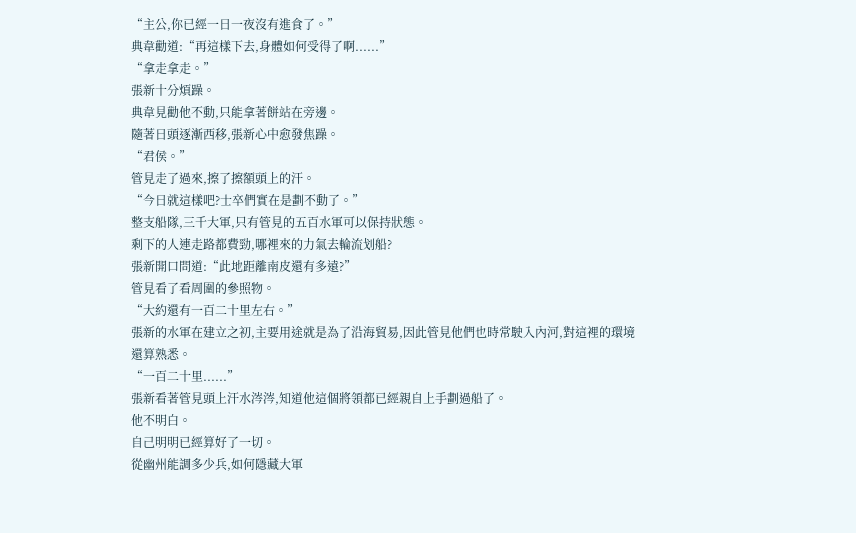“主公,你已經一日一夜沒有進食了。”
典韋勸道:“再這樣下去,身體如何受得了啊......”
“拿走拿走。”
張新十分煩躁。
典韋見勸他不動,只能拿著餅站在旁邊。
隨著日頭逐漸西移,張新心中愈發焦躁。
“君侯。”
管見走了過來,擦了擦額頭上的汗。
“今日就這樣吧?士卒們實在是劃不動了。”
整支船隊,三千大軍,只有管見的五百水軍可以保持狀態。
剩下的人連走路都費勁,哪裡來的力氣去輪流划船?
張新開口問道:“此地距離南皮還有多遠?”
管見看了看周圍的參照物。
“大約還有一百二十里左右。”
張新的水軍在建立之初,主要用途就是為了沿海貿易,因此管見他們也時常駛入內河,對這裡的環境還算熟悉。
“一百二十里......”
張新看著管見頭上汗水涔涔,知道他這個將領都已經親自上手劃過船了。
他不明白。
自己明明已經算好了一切。
從幽州能調多少兵,如何隱藏大軍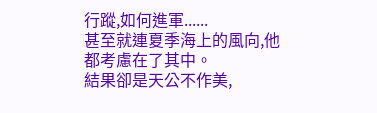行蹤,如何進軍......
甚至就連夏季海上的風向,他都考慮在了其中。
結果卻是天公不作美,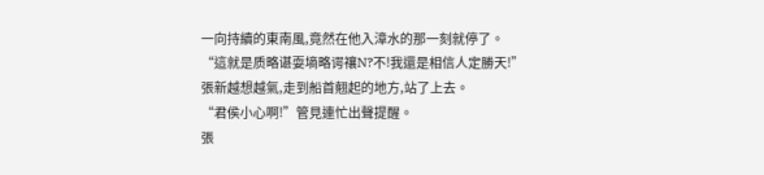一向持續的東南風,竟然在他入漳水的那一刻就停了。
“這就是质略谌耍墒略谔禳N?不!我還是相信人定勝天!”
張新越想越氣,走到船首翹起的地方,站了上去。
“君侯小心啊!”管見連忙出聲提醒。
張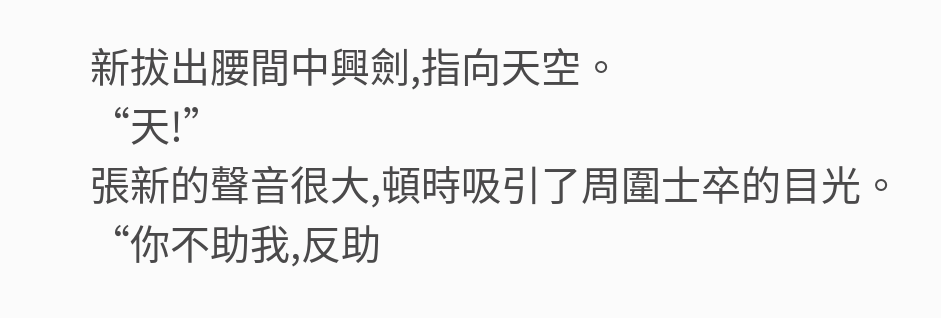新拔出腰間中興劍,指向天空。
“天!”
張新的聲音很大,頓時吸引了周圍士卒的目光。
“你不助我,反助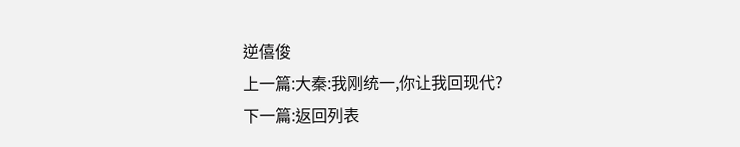逆僖俊
上一篇:大秦:我刚统一,你让我回现代?
下一篇:返回列表